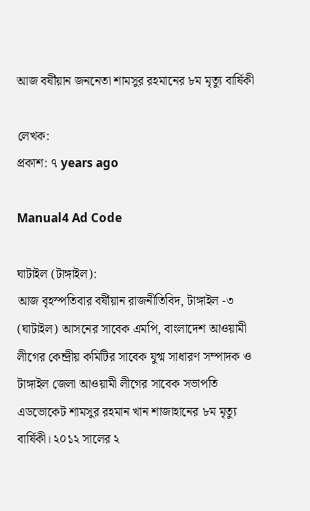আজ বর্ষীয়ান জননেতা শামসুর রহমানের ৮ম মৃত্যু বার্ষিকী

লেখক:
প্রকাশ: ৭ years ago

Manual4 Ad Code

ঘাটাইল (টাঙ্গাইল):
আজ বৃহস্পতিবার বর্ষীয়ান রাজনীতিবিদ, টাঙ্গাইল -৩ (ঘাটাইল) আসনের সাবেক এমপি, বাংলাদেশ আওয়ামী লীগের কেন্দ্রীয় কমিটির সাবেক যুগ্ম সাধারণ সম্পাদক ও টাঙ্গাইল জেলা আওয়ামী লীগের সাবেক সভাপতি এডভোকেট শামসুর রহমান খান শাজাহানের ৮ম মৃত্যু বার্ষিকী। ২০১২ সালের ২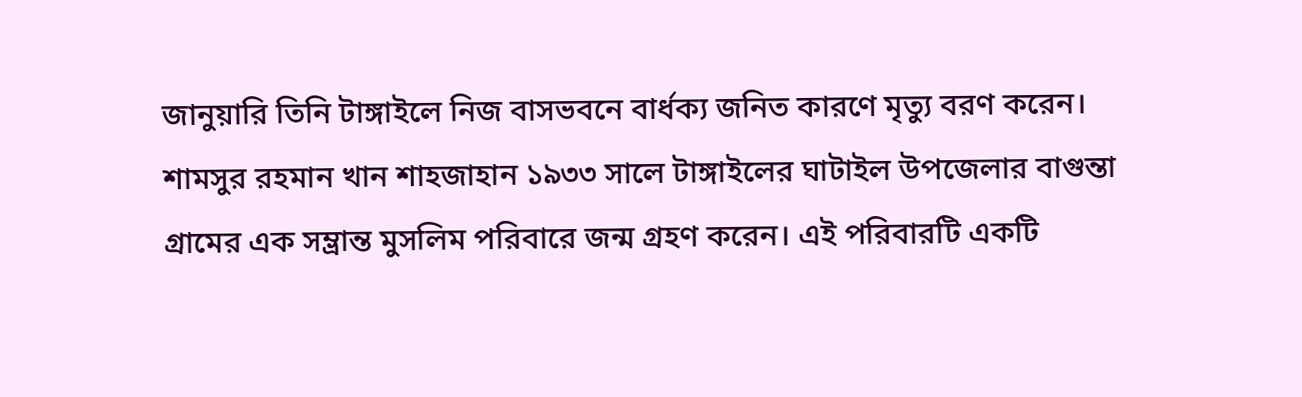জানুয়ারি তিনি টাঙ্গাইলে নিজ বাসভবনে বার্ধক্য জনিত কারণে মৃত্যু বরণ করেন।
শামসুর রহমান খান শাহজাহান ১৯৩৩ সালে টাঙ্গাইলের ঘাটাইল উপজেলার বাগুন্তা গ্রামের এক সম্ভ্রান্ত মুসলিম পরিবারে জন্ম গ্রহণ করেন। এই পরিবারটি একটি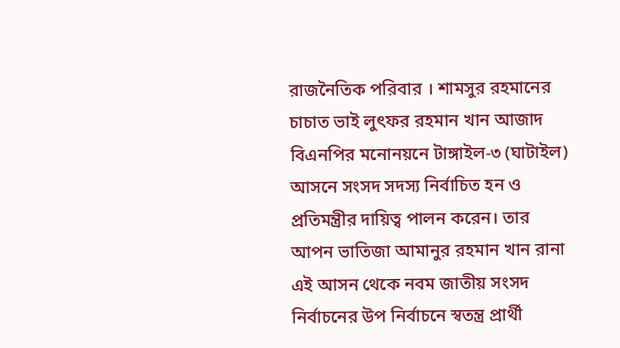রাজনৈতিক পরিবার । শামসুর রহমানের চাচাত ভাই লুৎফর রহমান খান আজাদ বিএনপির মনোনয়নে টাঙ্গাইল-৩ (ঘাটাইল) আসনে সংসদ সদস্য নির্বাচিত হন ও প্রতিমন্ত্রীর দায়িত্ব পালন করেন। তার আপন ভাতিজা আমানুর রহমান খান রানা এই আসন থেকে নবম জাতীয় সংসদ নির্বাচনের উপ নির্বাচনে স্বতন্ত্র প্রার্থী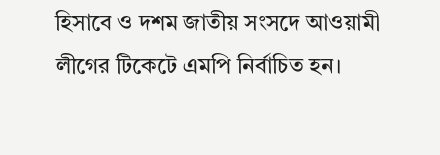হিসাবে ও দশম জাতীয় সংসদে আওয়ামী লীগের টিকেটে এমপি নির্বাচিত হন।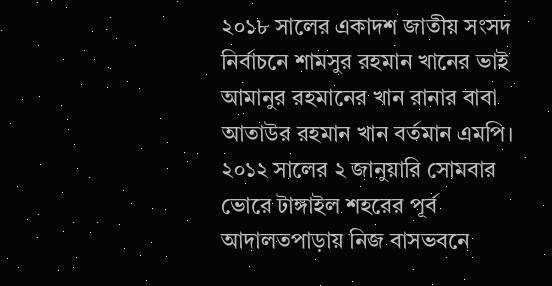২০১৮ সালের একাদশ জাতীয় সংসদ নির্বাচনে শামসুর রহমান খানের ভাই আমানুর রহমানের খান রানার বাবা আতাউর রহমান খান বর্তমান এমপি।
২০১২ সালের ২ জানুয়ারি সোমবার ভোরে টাঙ্গাইল শহরের পূর্ব আদালতপাড়ায় নিজ বাসভবনে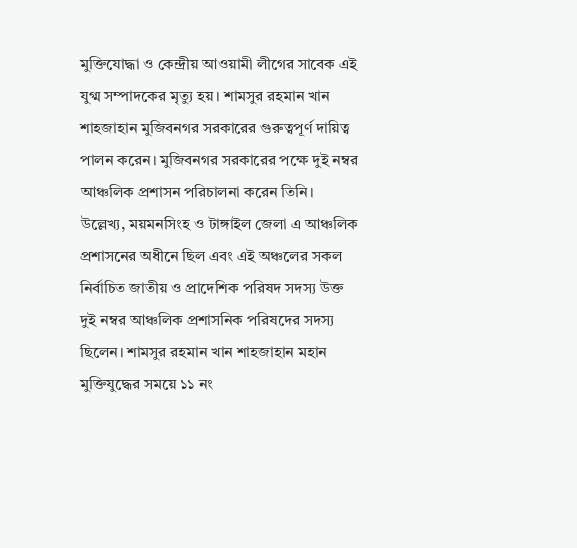মুক্তিযোদ্ধা ও কেন্দ্রীয় আওয়ামী লীগের সাবেক এই যুগ্ম সম্পাদকের মৃত্যু হয়। শামসুর রহমান খান শাহজাহান মুজিবনগর সরকারের গুরুত্বপূর্ণ দায়িত্ব পালন করেন। মুজিবনগর সরকারের পক্ষে দুই নম্বর আঞ্চলিক প্রশাসন পরিচালনা করেন তিনি। উল্লেখ্য, ময়মনসিংহ ও টাঙ্গাইল জেলা এ আঞ্চলিক প্রশাসনের অধীনে ছিল এবং এই অঞ্চলের সকল নির্বাচিত জাতীয় ও প্রাদেশিক পরিষদ সদস্য উক্ত দুই নম্বর আঞ্চলিক প্রশাসনিক পরিষদের সদস্য ছিলেন। শামসুর রহমান খান শাহজাহান মহান মুক্তিযুদ্ধের সময়ে ১১ নং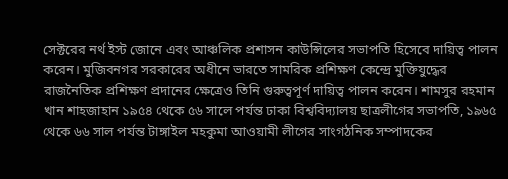সেক্টরের নর্থ ইস্ট জোনে এবং আঞ্চলিক প্রশাসন কাউন্সিলের সভাপতি হিসেবে দায়িত্ব পালন করেন। মুজিবনগর সরকারের অধীনে ভারতে সামরিক প্রশিক্ষণ কেন্দ্রে মুক্তিযুদ্ধের রাজনৈতিক প্রশিক্ষণ প্রদানের ক্ষেত্রেও তিনি গুরুত্বপূর্ণ দায়িত্ব পালন করেন। শামসুর রহমান খান শাহজাহান ১৯৫৪ থেকে ৫৬ সালে পর্যন্ত ঢাকা বিশ্ববিদ্যালয় ছাত্রলীগের সভাপতি, ১৯৬৫ থেকে ৬৬ সাল পর্যন্ত টাঙ্গাইল মহকুমা আওয়ামী লীগের সাংগঠনিক সম্পাদকের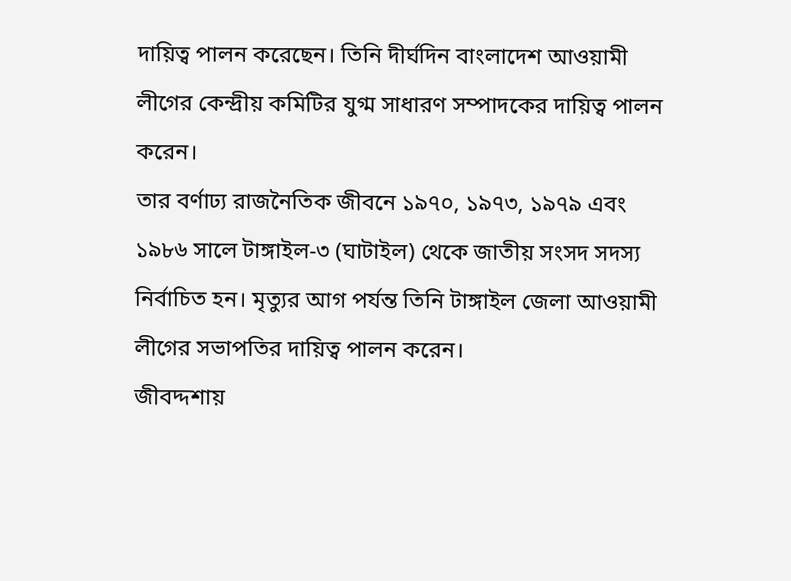দায়িত্ব পালন করেছেন। তিনি দীর্ঘদিন বাংলাদেশ আওয়ামী লীগের কেন্দ্রীয় কমিটির যুগ্ম সাধারণ সম্পাদকের দায়িত্ব পালন করেন।
তার বর্ণাঢ্য রাজনৈতিক জীবনে ১৯৭০, ১৯৭৩, ১৯৭৯ এবং ১৯৮৬ সালে টাঙ্গাইল-৩ (ঘাটাইল) থেকে জাতীয় সংসদ সদস্য নির্বাচিত হন। মৃত্যুর আগ পর্যন্ত তিনি টাঙ্গাইল জেলা আওয়ামী লীগের সভাপতির দায়িত্ব পালন করেন।
জীবদ্দশায়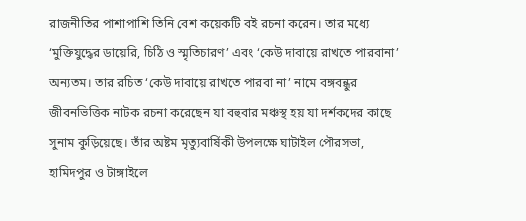রাজনীতির পাশাপাশি তিনি বেশ কয়েকটি বই রচনা করেন। তার মধ্যে ‘মুক্তিযুদ্ধের ডায়েরি, চিঠি ও স্মৃতিচারণ’ এবং ‘কেউ দাবায়ে রাখতে পারবানা’ অন্যতম। তার রচিত ‘কেউ দাবায়ে রাখতে পারবা না’ নামে বঙ্গবন্ধুর জীবনভিত্তিক নাটক রচনা করেছেন যা বহুবার মঞ্চস্থ হয় যা দর্শকদের কাছে সুনাম কুড়িয়েছে। তাঁর অষ্টম মৃত্যুবার্ষিকী উপলক্ষে ঘাটাইল পৌরসভা, হামিদপুর ও টাঙ্গাইলে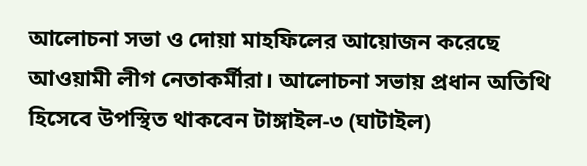আলোচনা সভা ও দোয়া মাহফিলের আয়োজন করেছে আওয়ামী লীগ নেতাকর্মীরা। আলোচনা সভায় প্রধান অতিথি হিসেবে উপস্থিত থাকবেন টাঙ্গাইল-৩ (ঘাটাইল)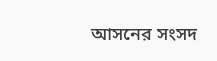আসনের সংসদ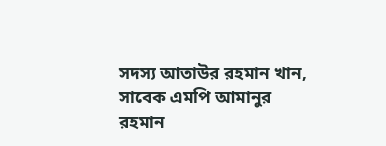সদস্য আতাউর রহমান খান, সাবেক এমপি আমানুর রহমান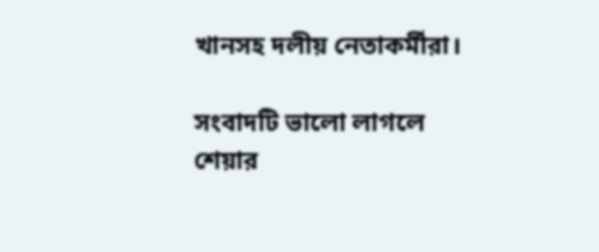খানসহ দলীয় নেতাকর্মীরা।

সংবাদটি ভালো লাগলে শেয়ার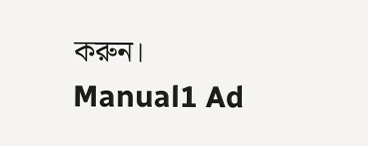করুন।
Manual1 Ad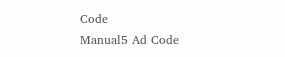Code
Manual5 Ad Code